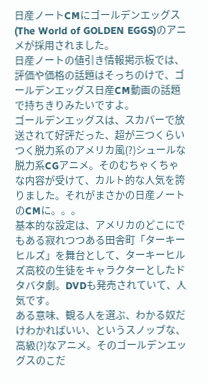日産ノートCMにゴールデンエッグス(The World of GOLDEN EGGS)のアニメが採用されました。
日産ノートの値引き情報掲示板では、評価や価格の話題はそっちのけで、ゴールデンエッグス日産CM動画の話題で持ちきりみたいですよ。
ゴールデンエッグスは、スカパーで放送されて好評だった、超が三つくらいつく脱力系のアメリカ風(?)シュールな脱力系CGアニメ。そのむちゃくちゃな内容が受けて、カルト的な人気を誇りました。それがまさかの日産ノートのCMに。。。
基本的な設定は、アメリカのどこにでもある寂れつつある田舎町「ターキーヒルズ」を舞台として、ターキーヒルズ高校の生徒をキャラクターとしたドタバタ劇。DVDも発売されていて、人気です。
ある意味、観る人を選ぶ、わかる奴だけわかればいい、というスノッブな、高級(?)なアニメ。そのゴールデンエッグスのこだ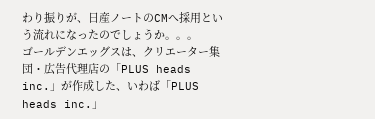わり振りが、日産ノートのCMへ採用という流れになったのでしょうか。。。
ゴールデンエッグスは、クリエーター集団・広告代理店の「PLUS heads inc.」が作成した、いわば「PLUS heads inc.」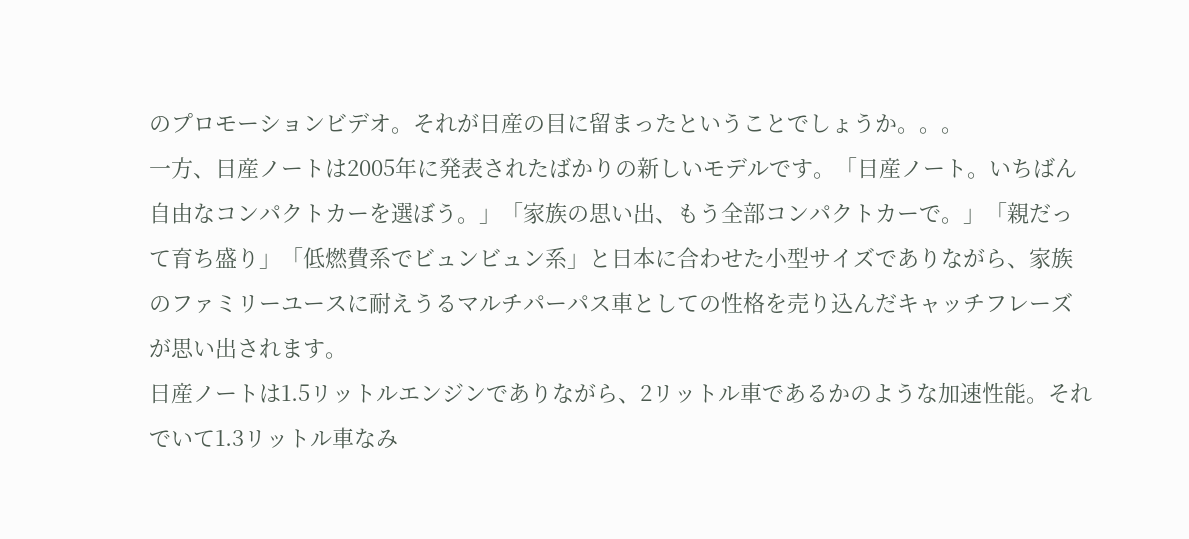のプロモーションビデオ。それが日産の目に留まったということでしょうか。。。
一方、日産ノートは2005年に発表されたばかりの新しいモデルです。「日産ノート。いちばん自由なコンパクトカーを選ぼう。」「家族の思い出、もう全部コンパクトカーで。」「親だって育ち盛り」「低燃費系でビュンビュン系」と日本に合わせた小型サイズでありながら、家族のファミリーユースに耐えうるマルチパーパス車としての性格を売り込んだキャッチフレーズが思い出されます。
日産ノートは1.5リットルエンジンでありながら、2リットル車であるかのような加速性能。それでいて1.3リットル車なみ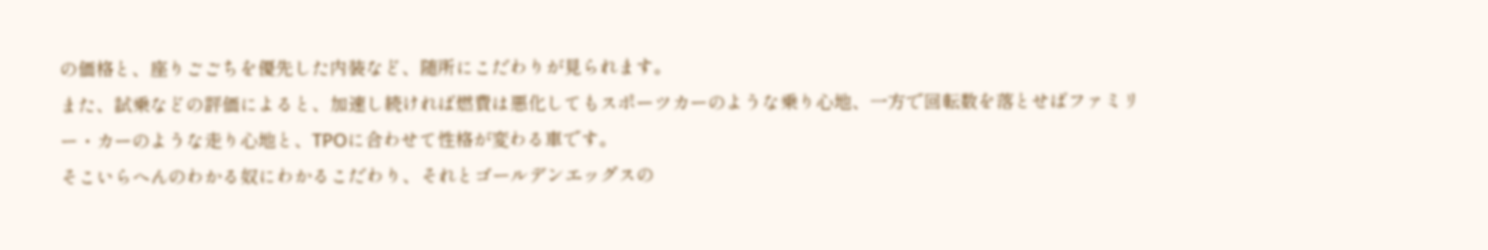の価格と、座りごごちを優先した内装など、随所にこだわりが見られます。
また、試乗などの評価によると、加速し続ければ燃費は悪化してもスポーツカーのような乗り心地、一方で回転数を落とせばファミリー・カーのような走り心地と、TPOに合わせて性格が変わる車です。
そこいらへんのわかる奴にわかるこだわり、それとゴールデンエッグスの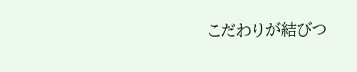こだわりが結びつ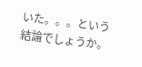いた。。。という結論でしょうか。